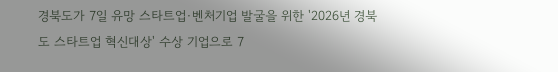경북도가 7일 유망 스타트업·벤처기업 발굴을 위한 '2026년 경북도 스타트업 혁신대상' 수상 기업으로 7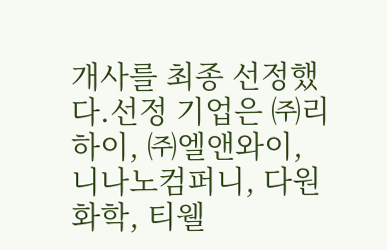개사를 최종 선정했다.선정 기업은 ㈜리하이, ㈜엘앤와이, 니나노컴퍼니, 다원화학, 티웰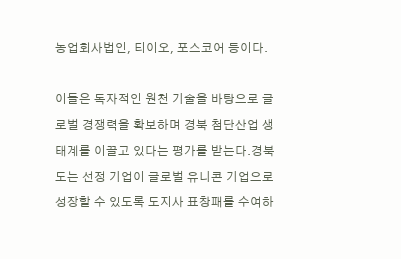농업회사법인, 티이오, 포스코어 등이다.

이들은 독자적인 원천 기술을 바탕으로 글로벌 경쟁력을 확보하며 경북 첨단산업 생태계를 이끌고 있다는 평가를 받는다.경북도는 선정 기업이 글로벌 유니콘 기업으로 성장할 수 있도록 도지사 표창패를 수여하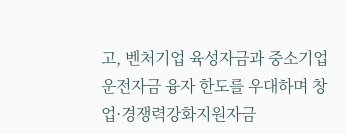고, 벤처기업 육성자금과 중소기업 운전자금 융자 한도를 우대하며 창업·경쟁력강화지원자금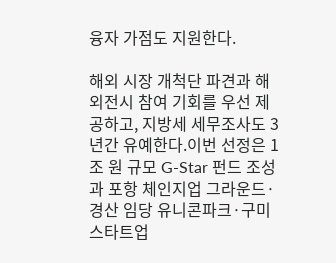융자 가점도 지원한다.

해외 시장 개척단 파견과 해외전시 참여 기회를 우선 제공하고, 지방세 세무조사도 3년간 유예한다.이번 선정은 1조 원 규모 G-Star 펀드 조성과 포항 체인지업 그라운드·경산 임당 유니콘파크·구미 스타트업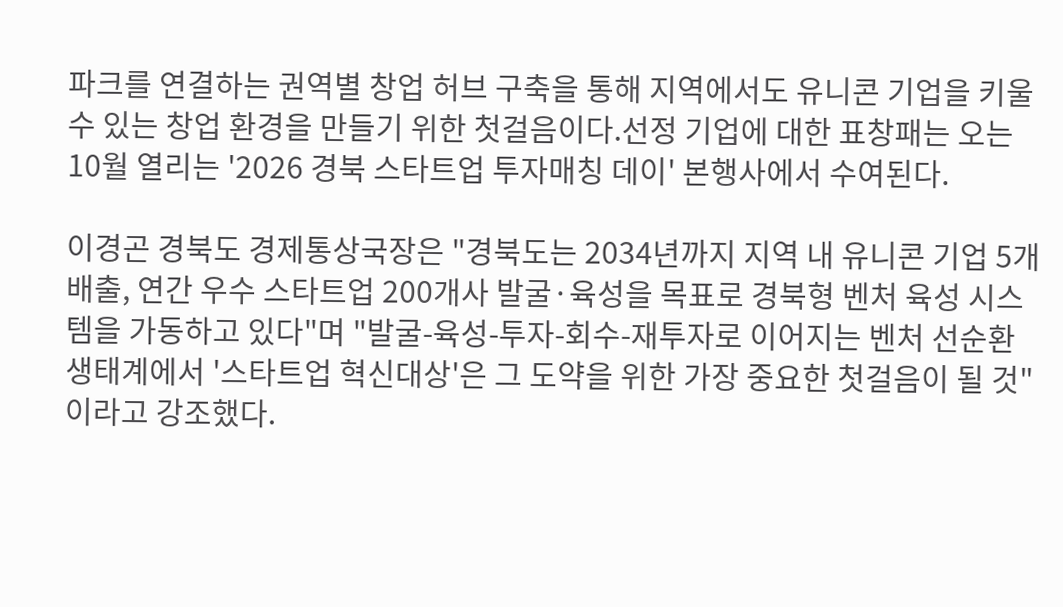파크를 연결하는 권역별 창업 허브 구축을 통해 지역에서도 유니콘 기업을 키울 수 있는 창업 환경을 만들기 위한 첫걸음이다.선정 기업에 대한 표창패는 오는 10월 열리는 '2026 경북 스타트업 투자매칭 데이' 본행사에서 수여된다.

이경곤 경북도 경제통상국장은 "경북도는 2034년까지 지역 내 유니콘 기업 5개 배출, 연간 우수 스타트업 200개사 발굴·육성을 목표로 경북형 벤처 육성 시스템을 가동하고 있다"며 "발굴-육성-투자-회수-재투자로 이어지는 벤처 선순환 생태계에서 '스타트업 혁신대상'은 그 도약을 위한 가장 중요한 첫걸음이 될 것"이라고 강조했다.